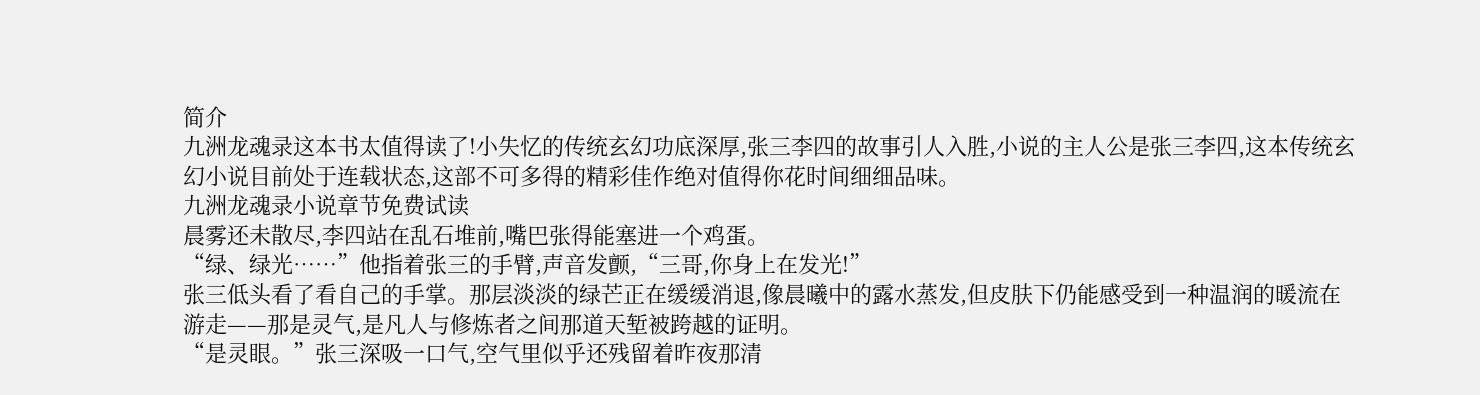简介
九洲龙魂录这本书太值得读了!小失忆的传统玄幻功底深厚,张三李四的故事引人入胜,小说的主人公是张三李四,这本传统玄幻小说目前处于连载状态,这部不可多得的精彩佳作绝对值得你花时间细细品味。
九洲龙魂录小说章节免费试读
晨雾还未散尽,李四站在乱石堆前,嘴巴张得能塞进一个鸡蛋。
“绿、绿光……”他指着张三的手臂,声音发颤,“三哥,你身上在发光!”
张三低头看了看自己的手掌。那层淡淡的绿芒正在缓缓消退,像晨曦中的露水蒸发,但皮肤下仍能感受到一种温润的暖流在游走——那是灵气,是凡人与修炼者之间那道天堑被跨越的证明。
“是灵眼。”张三深吸一口气,空气里似乎还残留着昨夜那清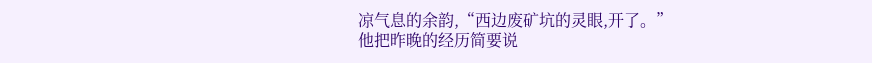凉气息的余韵,“西边废矿坑的灵眼,开了。”
他把昨晚的经历简要说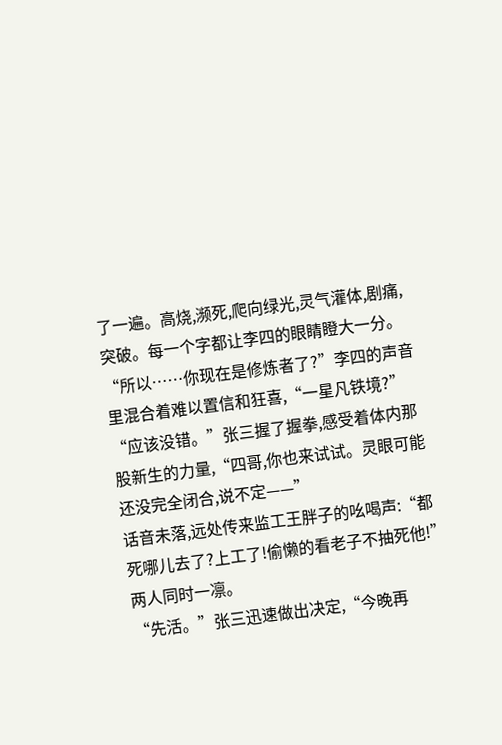了一遍。高烧,濒死,爬向绿光,灵气灌体,剧痛,突破。每一个字都让李四的眼睛瞪大一分。
“所以……你现在是修炼者了?”李四的声音里混合着难以置信和狂喜,“一星凡铁境?”
“应该没错。”张三握了握拳,感受着体内那股新生的力量,“四哥,你也来试试。灵眼可能还没完全闭合,说不定——”
话音未落,远处传来监工王胖子的吆喝声:“都死哪儿去了?上工了!偷懒的看老子不抽死他!”
两人同时一凛。
“先活。”张三迅速做出决定,“今晚再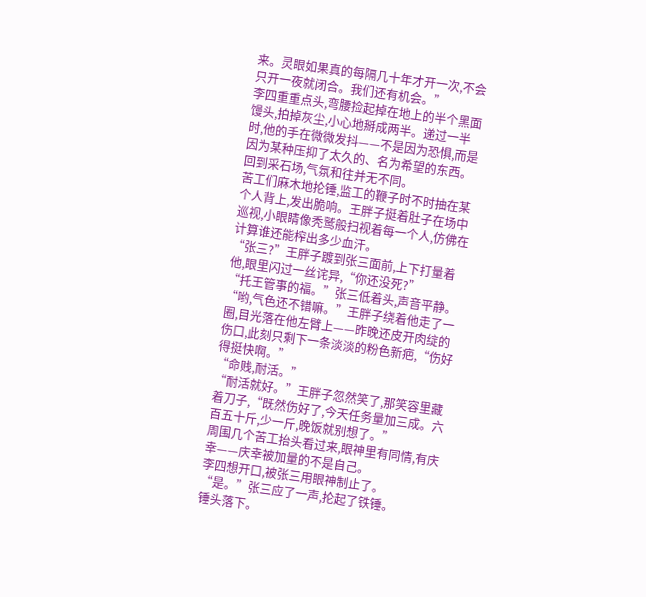来。灵眼如果真的每隔几十年才开一次,不会只开一夜就闭合。我们还有机会。”
李四重重点头,弯腰捡起掉在地上的半个黑面馒头,拍掉灰尘,小心地掰成两半。递过一半时,他的手在微微发抖——不是因为恐惧,而是因为某种压抑了太久的、名为希望的东西。
回到采石场,气氛和往并无不同。
苦工们麻木地抡锤,监工的鞭子时不时抽在某个人背上,发出脆响。王胖子挺着肚子在场中巡视,小眼睛像秃鹫般扫视着每一个人,仿佛在计算谁还能榨出多少血汗。
“张三?”王胖子踱到张三面前,上下打量着他,眼里闪过一丝诧异,“你还没死?”
“托王管事的福。”张三低着头,声音平静。
“哟,气色还不错嘛。”王胖子绕着他走了一圈,目光落在他左臂上——昨晚还皮开肉绽的伤口,此刻只剩下一条淡淡的粉色新疤,“伤好得挺快啊。”
“命贱,耐活。”
“耐活就好。”王胖子忽然笑了,那笑容里藏着刀子,“既然伤好了,今天任务量加三成。六百五十斤,少一斤,晚饭就别想了。”
周围几个苦工抬头看过来,眼神里有同情,有庆幸——庆幸被加量的不是自己。
李四想开口,被张三用眼神制止了。
“是。”张三应了一声,抡起了铁锤。
锤头落下。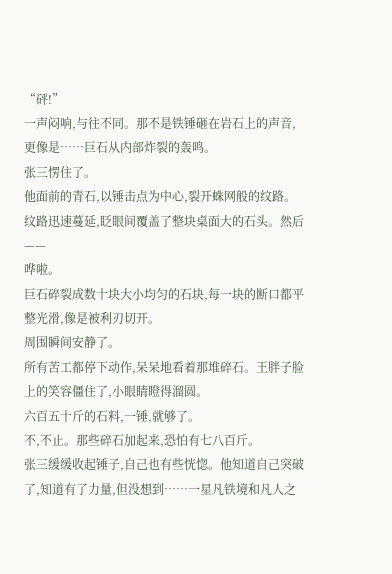“砰!”
一声闷响,与往不同。那不是铁锤砸在岩石上的声音,更像是……巨石从内部炸裂的轰鸣。
张三愣住了。
他面前的青石,以锤击点为中心,裂开蛛网般的纹路。纹路迅速蔓延,眨眼间覆盖了整块桌面大的石头。然后——
哗啦。
巨石碎裂成数十块大小均匀的石块,每一块的断口都平整光滑,像是被利刃切开。
周围瞬间安静了。
所有苦工都停下动作,呆呆地看着那堆碎石。王胖子脸上的笑容僵住了,小眼睛瞪得溜圆。
六百五十斤的石料,一锤,就够了。
不,不止。那些碎石加起来,恐怕有七八百斤。
张三缓缓收起锤子,自己也有些恍惚。他知道自己突破了,知道有了力量,但没想到……一星凡铁境和凡人之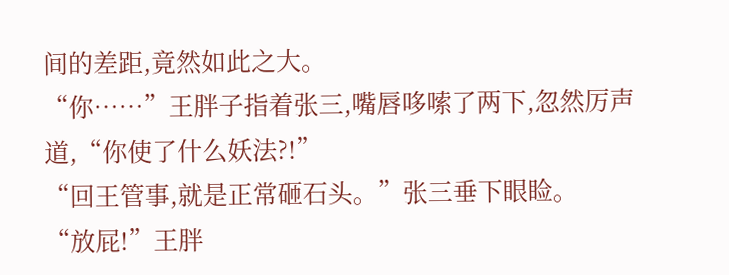间的差距,竟然如此之大。
“你……”王胖子指着张三,嘴唇哆嗦了两下,忽然厉声道,“你使了什么妖法?!”
“回王管事,就是正常砸石头。”张三垂下眼睑。
“放屁!”王胖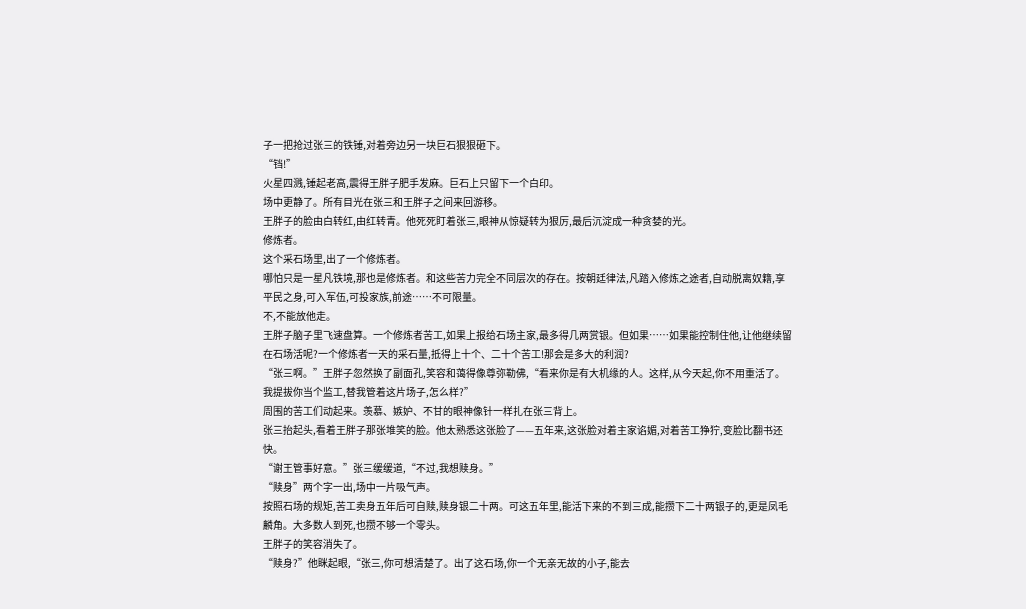子一把抢过张三的铁锤,对着旁边另一块巨石狠狠砸下。
“铛!”
火星四溅,锤起老高,震得王胖子肥手发麻。巨石上只留下一个白印。
场中更静了。所有目光在张三和王胖子之间来回游移。
王胖子的脸由白转红,由红转青。他死死盯着张三,眼神从惊疑转为狠厉,最后沉淀成一种贪婪的光。
修炼者。
这个采石场里,出了一个修炼者。
哪怕只是一星凡铁境,那也是修炼者。和这些苦力完全不同层次的存在。按朝廷律法,凡踏入修炼之途者,自动脱离奴籍,享平民之身,可入军伍,可投家族,前途……不可限量。
不,不能放他走。
王胖子脑子里飞速盘算。一个修炼者苦工,如果上报给石场主家,最多得几两赏银。但如果……如果能控制住他,让他继续留在石场活呢?一个修炼者一天的采石量,抵得上十个、二十个苦工!那会是多大的利润?
“张三啊。”王胖子忽然换了副面孔,笑容和蔼得像尊弥勒佛,“看来你是有大机缘的人。这样,从今天起,你不用重活了。我提拔你当个监工,替我管着这片场子,怎么样?”
周围的苦工们动起来。羡慕、嫉妒、不甘的眼神像针一样扎在张三背上。
张三抬起头,看着王胖子那张堆笑的脸。他太熟悉这张脸了——五年来,这张脸对着主家谄媚,对着苦工狰狞,变脸比翻书还快。
“谢王管事好意。”张三缓缓道,“不过,我想赎身。”
“赎身”两个字一出,场中一片吸气声。
按照石场的规矩,苦工卖身五年后可自赎,赎身银二十两。可这五年里,能活下来的不到三成,能攒下二十两银子的,更是凤毛麟角。大多数人到死,也攒不够一个零头。
王胖子的笑容消失了。
“赎身?”他眯起眼,“张三,你可想清楚了。出了这石场,你一个无亲无故的小子,能去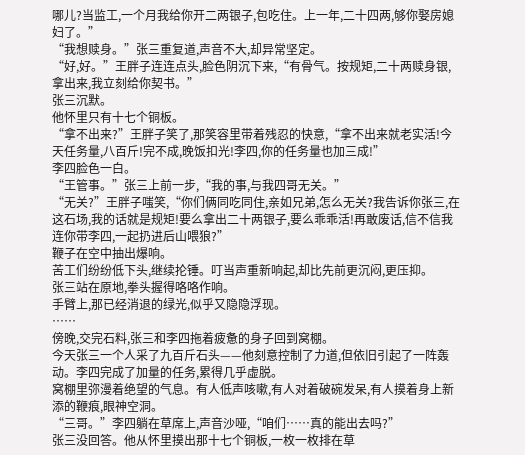哪儿?当监工,一个月我给你开二两银子,包吃住。上一年,二十四两,够你娶房媳妇了。”
“我想赎身。”张三重复道,声音不大,却异常坚定。
“好,好。”王胖子连连点头,脸色阴沉下来,“有骨气。按规矩,二十两赎身银,拿出来,我立刻给你契书。”
张三沉默。
他怀里只有十七个铜板。
“拿不出来?”王胖子笑了,那笑容里带着残忍的快意,“拿不出来就老实活!今天任务量,八百斤!完不成,晚饭扣光!李四,你的任务量也加三成!”
李四脸色一白。
“王管事。”张三上前一步,“我的事,与我四哥无关。”
“无关?”王胖子嗤笑,“你们俩同吃同住,亲如兄弟,怎么无关?我告诉你张三,在这石场,我的话就是规矩!要么拿出二十两银子,要么乖乖活!再敢废话,信不信我连你带李四,一起扔进后山喂狼?”
鞭子在空中抽出爆响。
苦工们纷纷低下头,继续抡锤。叮当声重新响起,却比先前更沉闷,更压抑。
张三站在原地,拳头握得咯咯作响。
手臂上,那已经消退的绿光,似乎又隐隐浮现。
……
傍晚,交完石料,张三和李四拖着疲惫的身子回到窝棚。
今天张三一个人采了九百斤石头——他刻意控制了力道,但依旧引起了一阵轰动。李四完成了加量的任务,累得几乎虚脱。
窝棚里弥漫着绝望的气息。有人低声咳嗽,有人对着破碗发呆,有人摸着身上新添的鞭痕,眼神空洞。
“三哥。”李四躺在草席上,声音沙哑,“咱们……真的能出去吗?”
张三没回答。他从怀里摸出那十七个铜板,一枚一枚排在草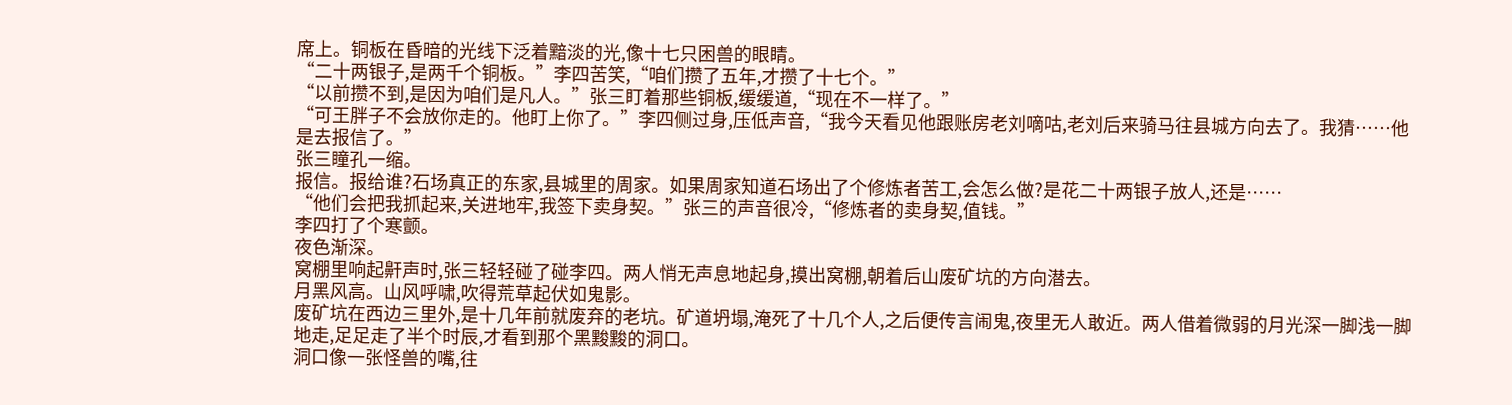席上。铜板在昏暗的光线下泛着黯淡的光,像十七只困兽的眼睛。
“二十两银子,是两千个铜板。”李四苦笑,“咱们攒了五年,才攒了十七个。”
“以前攒不到,是因为咱们是凡人。”张三盯着那些铜板,缓缓道,“现在不一样了。”
“可王胖子不会放你走的。他盯上你了。”李四侧过身,压低声音,“我今天看见他跟账房老刘嘀咕,老刘后来骑马往县城方向去了。我猜……他是去报信了。”
张三瞳孔一缩。
报信。报给谁?石场真正的东家,县城里的周家。如果周家知道石场出了个修炼者苦工,会怎么做?是花二十两银子放人,还是……
“他们会把我抓起来,关进地牢,我签下卖身契。”张三的声音很冷,“修炼者的卖身契,值钱。”
李四打了个寒颤。
夜色渐深。
窝棚里响起鼾声时,张三轻轻碰了碰李四。两人悄无声息地起身,摸出窝棚,朝着后山废矿坑的方向潜去。
月黑风高。山风呼啸,吹得荒草起伏如鬼影。
废矿坑在西边三里外,是十几年前就废弃的老坑。矿道坍塌,淹死了十几个人,之后便传言闹鬼,夜里无人敢近。两人借着微弱的月光深一脚浅一脚地走,足足走了半个时辰,才看到那个黑黢黢的洞口。
洞口像一张怪兽的嘴,往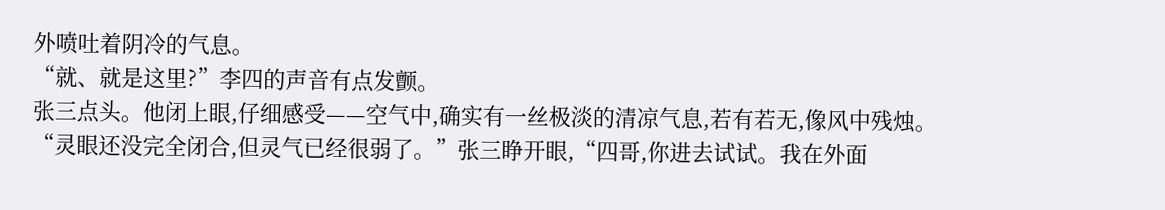外喷吐着阴冷的气息。
“就、就是这里?”李四的声音有点发颤。
张三点头。他闭上眼,仔细感受——空气中,确实有一丝极淡的清凉气息,若有若无,像风中残烛。
“灵眼还没完全闭合,但灵气已经很弱了。”张三睁开眼,“四哥,你进去试试。我在外面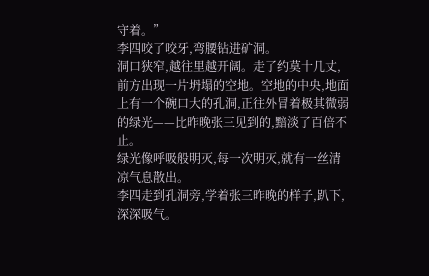守着。”
李四咬了咬牙,弯腰钻进矿洞。
洞口狭窄,越往里越开阔。走了约莫十几丈,前方出现一片坍塌的空地。空地的中央,地面上有一个碗口大的孔洞,正往外冒着极其微弱的绿光——比昨晚张三见到的,黯淡了百倍不止。
绿光像呼吸般明灭,每一次明灭,就有一丝清凉气息散出。
李四走到孔洞旁,学着张三昨晚的样子,趴下,深深吸气。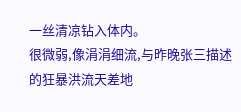一丝清凉钻入体内。
很微弱,像涓涓细流,与昨晚张三描述的狂暴洪流天差地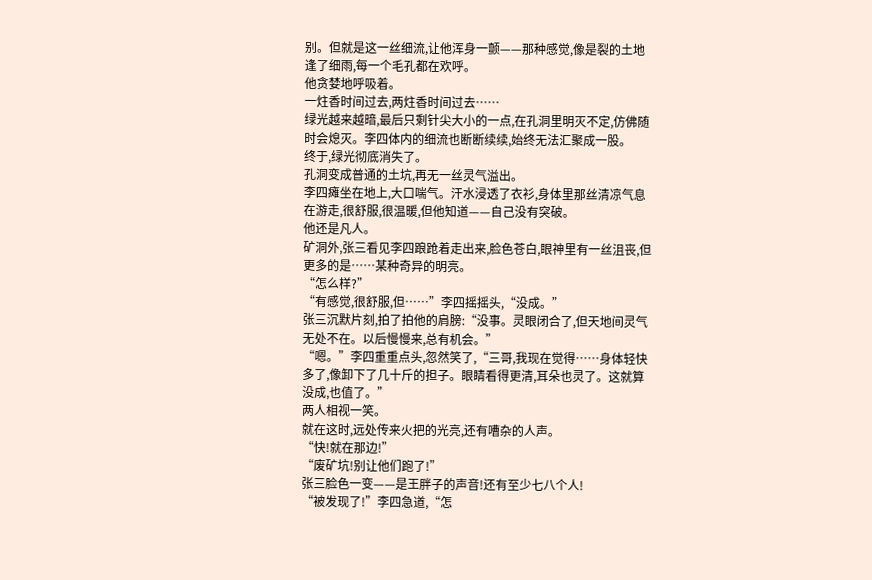别。但就是这一丝细流,让他浑身一颤——那种感觉,像是裂的土地逢了细雨,每一个毛孔都在欢呼。
他贪婪地呼吸着。
一炷香时间过去,两炷香时间过去……
绿光越来越暗,最后只剩针尖大小的一点,在孔洞里明灭不定,仿佛随时会熄灭。李四体内的细流也断断续续,始终无法汇聚成一股。
终于,绿光彻底消失了。
孔洞变成普通的土坑,再无一丝灵气溢出。
李四瘫坐在地上,大口喘气。汗水浸透了衣衫,身体里那丝清凉气息在游走,很舒服,很温暖,但他知道——自己没有突破。
他还是凡人。
矿洞外,张三看见李四踉跄着走出来,脸色苍白,眼神里有一丝沮丧,但更多的是……某种奇异的明亮。
“怎么样?”
“有感觉,很舒服,但……”李四摇摇头,“没成。”
张三沉默片刻,拍了拍他的肩膀:“没事。灵眼闭合了,但天地间灵气无处不在。以后慢慢来,总有机会。”
“嗯。”李四重重点头,忽然笑了,“三哥,我现在觉得……身体轻快多了,像卸下了几十斤的担子。眼睛看得更清,耳朵也灵了。这就算没成,也值了。”
两人相视一笑。
就在这时,远处传来火把的光亮,还有嘈杂的人声。
“快!就在那边!”
“废矿坑!别让他们跑了!”
张三脸色一变——是王胖子的声音!还有至少七八个人!
“被发现了!”李四急道,“怎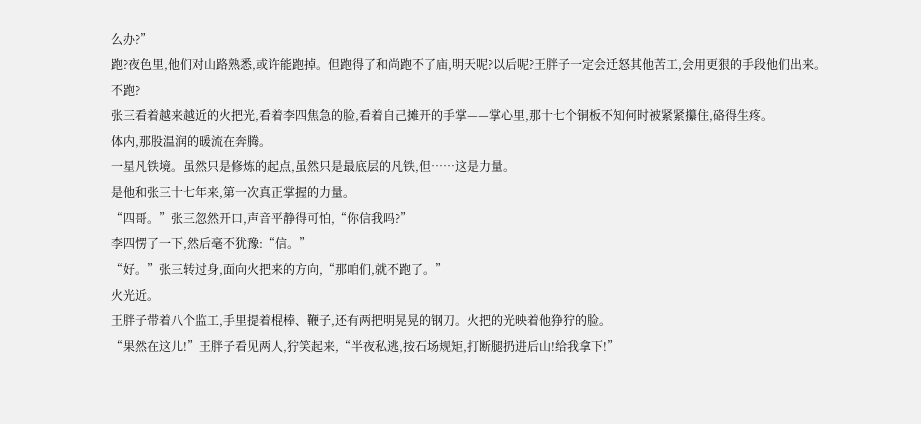么办?”
跑?夜色里,他们对山路熟悉,或许能跑掉。但跑得了和尚跑不了庙,明天呢?以后呢?王胖子一定会迁怒其他苦工,会用更狠的手段他们出来。
不跑?
张三看着越来越近的火把光,看着李四焦急的脸,看着自己摊开的手掌——掌心里,那十七个铜板不知何时被紧紧攥住,硌得生疼。
体内,那股温润的暖流在奔腾。
一星凡铁境。虽然只是修炼的起点,虽然只是最底层的凡铁,但……这是力量。
是他和张三十七年来,第一次真正掌握的力量。
“四哥。”张三忽然开口,声音平静得可怕,“你信我吗?”
李四愣了一下,然后毫不犹豫:“信。”
“好。”张三转过身,面向火把来的方向,“那咱们,就不跑了。”
火光近。
王胖子带着八个监工,手里提着棍棒、鞭子,还有两把明晃晃的钢刀。火把的光映着他狰狞的脸。
“果然在这儿!”王胖子看见两人,狞笑起来,“半夜私逃,按石场规矩,打断腿扔进后山!给我拿下!”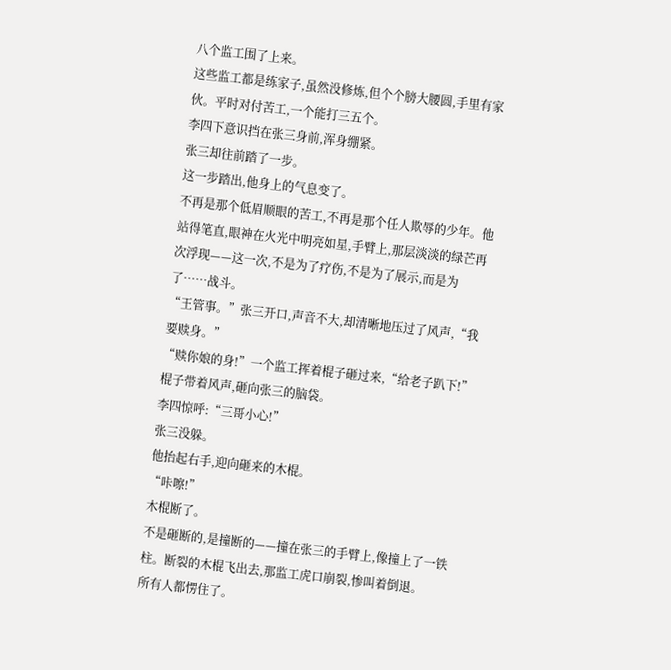八个监工围了上来。
这些监工都是练家子,虽然没修炼,但个个膀大腰圆,手里有家伙。平时对付苦工,一个能打三五个。
李四下意识挡在张三身前,浑身绷紧。
张三却往前踏了一步。
这一步踏出,他身上的气息变了。
不再是那个低眉顺眼的苦工,不再是那个任人欺辱的少年。他站得笔直,眼神在火光中明亮如星,手臂上,那层淡淡的绿芒再次浮现——这一次,不是为了疗伤,不是为了展示,而是为了……战斗。
“王管事。”张三开口,声音不大,却清晰地压过了风声,“我要赎身。”
“赎你娘的身!”一个监工挥着棍子砸过来,“给老子趴下!”
棍子带着风声,砸向张三的脑袋。
李四惊呼:“三哥小心!”
张三没躲。
他抬起右手,迎向砸来的木棍。
“咔嚓!”
木棍断了。
不是砸断的,是撞断的——撞在张三的手臂上,像撞上了一铁柱。断裂的木棍飞出去,那监工虎口崩裂,惨叫着倒退。
所有人都愣住了。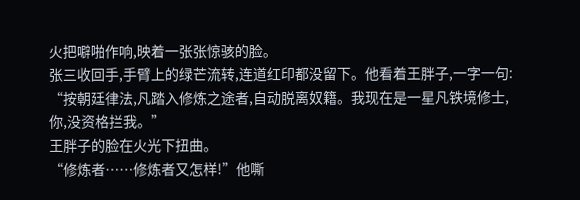火把噼啪作响,映着一张张惊骇的脸。
张三收回手,手臂上的绿芒流转,连道红印都没留下。他看着王胖子,一字一句:
“按朝廷律法,凡踏入修炼之途者,自动脱离奴籍。我现在是一星凡铁境修士,你,没资格拦我。”
王胖子的脸在火光下扭曲。
“修炼者……修炼者又怎样!”他嘶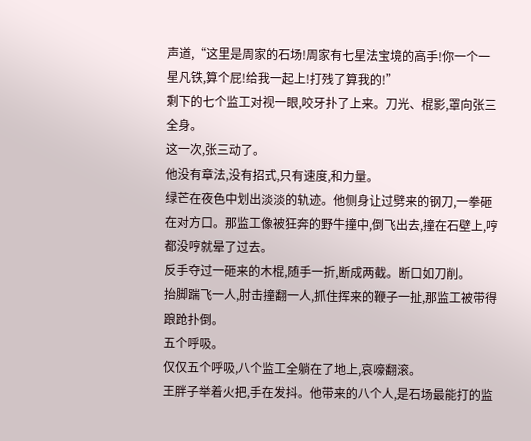声道,“这里是周家的石场!周家有七星法宝境的高手!你一个一星凡铁,算个屁!给我一起上!打残了算我的!”
剩下的七个监工对视一眼,咬牙扑了上来。刀光、棍影,罩向张三全身。
这一次,张三动了。
他没有章法,没有招式,只有速度,和力量。
绿芒在夜色中划出淡淡的轨迹。他侧身让过劈来的钢刀,一拳砸在对方口。那监工像被狂奔的野牛撞中,倒飞出去,撞在石壁上,哼都没哼就晕了过去。
反手夺过一砸来的木棍,随手一折,断成两截。断口如刀削。
抬脚踹飞一人,肘击撞翻一人,抓住挥来的鞭子一扯,那监工被带得踉跄扑倒。
五个呼吸。
仅仅五个呼吸,八个监工全躺在了地上,哀嚎翻滚。
王胖子举着火把,手在发抖。他带来的八个人,是石场最能打的监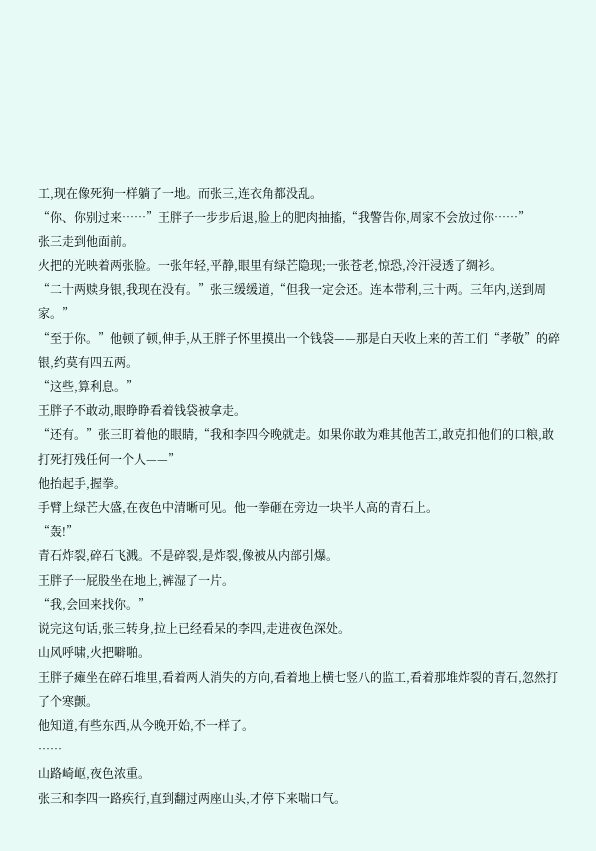工,现在像死狗一样躺了一地。而张三,连衣角都没乱。
“你、你别过来……”王胖子一步步后退,脸上的肥肉抽搐,“我警告你,周家不会放过你……”
张三走到他面前。
火把的光映着两张脸。一张年轻,平静,眼里有绿芒隐现;一张苍老,惊恐,冷汗浸透了绸衫。
“二十两赎身银,我现在没有。”张三缓缓道,“但我一定会还。连本带利,三十两。三年内,送到周家。”
“至于你。”他顿了顿,伸手,从王胖子怀里摸出一个钱袋——那是白天收上来的苦工们“孝敬”的碎银,约莫有四五两。
“这些,算利息。”
王胖子不敢动,眼睁睁看着钱袋被拿走。
“还有。”张三盯着他的眼睛,“我和李四今晚就走。如果你敢为难其他苦工,敢克扣他们的口粮,敢打死打残任何一个人——”
他抬起手,握拳。
手臂上绿芒大盛,在夜色中清晰可见。他一拳砸在旁边一块半人高的青石上。
“轰!”
青石炸裂,碎石飞溅。不是碎裂,是炸裂,像被从内部引爆。
王胖子一屁股坐在地上,裤湿了一片。
“我,会回来找你。”
说完这句话,张三转身,拉上已经看呆的李四,走进夜色深处。
山风呼啸,火把噼啪。
王胖子瘫坐在碎石堆里,看着两人消失的方向,看着地上横七竖八的监工,看着那堆炸裂的青石,忽然打了个寒颤。
他知道,有些东西,从今晚开始,不一样了。
……
山路崎岖,夜色浓重。
张三和李四一路疾行,直到翻过两座山头,才停下来喘口气。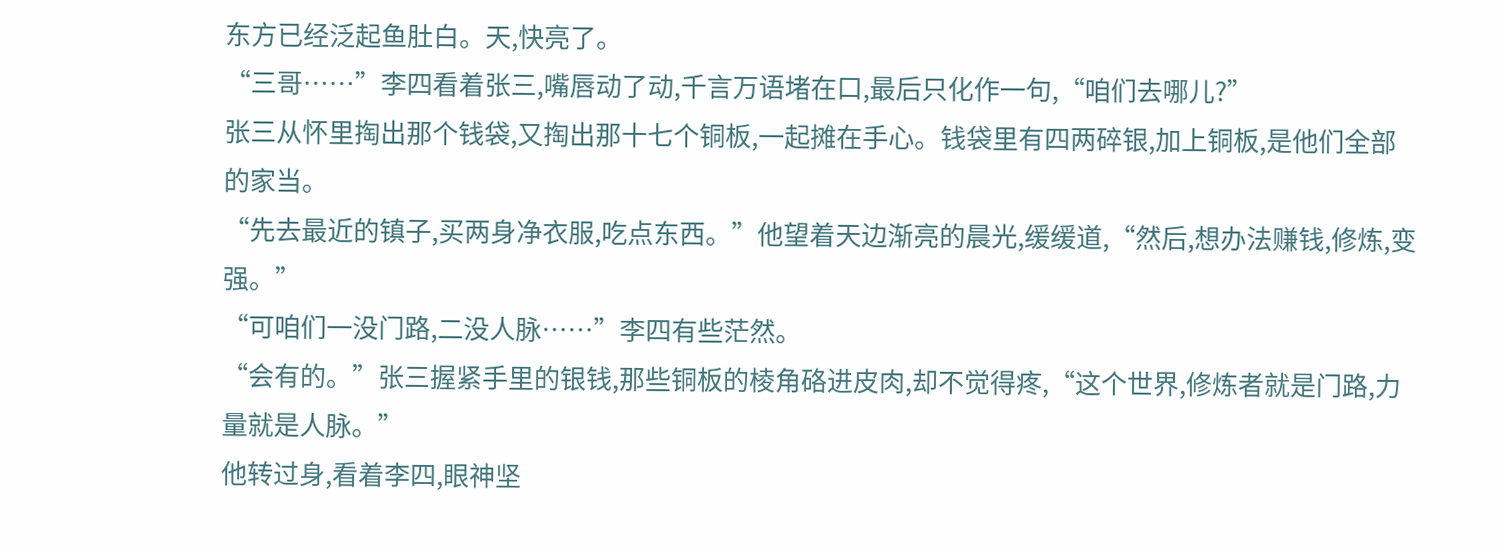东方已经泛起鱼肚白。天,快亮了。
“三哥……”李四看着张三,嘴唇动了动,千言万语堵在口,最后只化作一句,“咱们去哪儿?”
张三从怀里掏出那个钱袋,又掏出那十七个铜板,一起摊在手心。钱袋里有四两碎银,加上铜板,是他们全部的家当。
“先去最近的镇子,买两身净衣服,吃点东西。”他望着天边渐亮的晨光,缓缓道,“然后,想办法赚钱,修炼,变强。”
“可咱们一没门路,二没人脉……”李四有些茫然。
“会有的。”张三握紧手里的银钱,那些铜板的棱角硌进皮肉,却不觉得疼,“这个世界,修炼者就是门路,力量就是人脉。”
他转过身,看着李四,眼神坚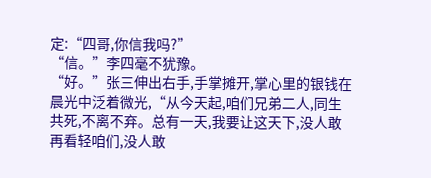定:“四哥,你信我吗?”
“信。”李四毫不犹豫。
“好。”张三伸出右手,手掌摊开,掌心里的银钱在晨光中泛着微光,“从今天起,咱们兄弟二人,同生共死,不离不弃。总有一天,我要让这天下,没人敢再看轻咱们,没人敢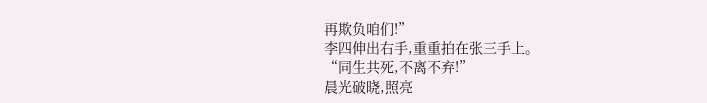再欺负咱们!”
李四伸出右手,重重拍在张三手上。
“同生共死,不离不弃!”
晨光破晓,照亮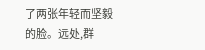了两张年轻而坚毅的脸。远处,群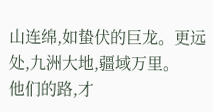山连绵,如蛰伏的巨龙。更远处,九洲大地,疆域万里。
他们的路,才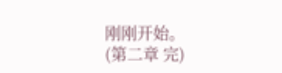刚刚开始。
(第二章 完)